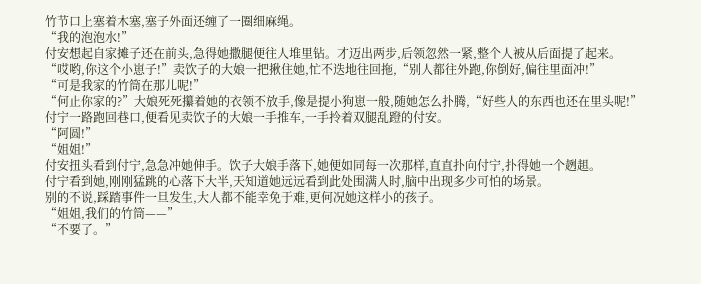竹节口上塞着木塞,塞子外面还缠了一圈细麻绳。
“我的泡泡水!”
付安想起自家摊子还在前头,急得她撒腿便往人堆里钻。才迈出两步,后领忽然一紧,整个人被从后面提了起来。
“哎哟,你这个小崽子!”卖饮子的大娘一把揪住她,忙不迭地往回拖,“别人都往外跑,你倒好,偏往里面冲!”
“可是我家的竹筒在那儿呢!”
“何止你家的?”大娘死死攥着她的衣领不放手,像是提小狗崽一般,随她怎么扑腾,“好些人的东西也还在里头呢!”
付宁一路跑回巷口,便看见卖饮子的大娘一手推车,一手拎着双腿乱蹬的付安。
“阿圆!”
“姐姐!”
付安扭头看到付宁,急急冲她伸手。饮子大娘手落下,她便如同每一次那样,直直扑向付宁,扑得她一个趔趄。
付宁看到她,刚刚猛跳的心落下大半,天知道她远远看到此处围满人时,脑中出现多少可怕的场景。
别的不说,踩踏事件一旦发生,大人都不能幸免于难,更何况她这样小的孩子。
“姐姐,我们的竹筒——”
“不要了。”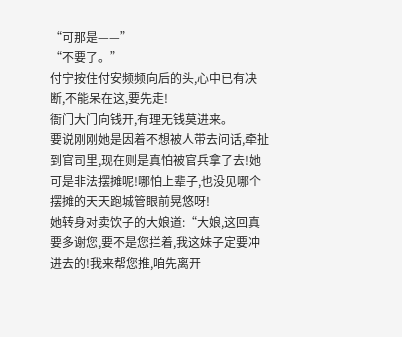“可那是——”
“不要了。”
付宁按住付安频频向后的头,心中已有决断,不能呆在这,要先走!
衙门大门向钱开,有理无钱莫进来。
要说刚刚她是因着不想被人带去问话,牵扯到官司里,现在则是真怕被官兵拿了去!她可是非法摆摊呢!哪怕上辈子,也没见哪个摆摊的天天跑城管眼前晃悠呀!
她转身对卖饮子的大娘道:“大娘,这回真要多谢您,要不是您拦着,我这妹子定要冲进去的!我来帮您推,咱先离开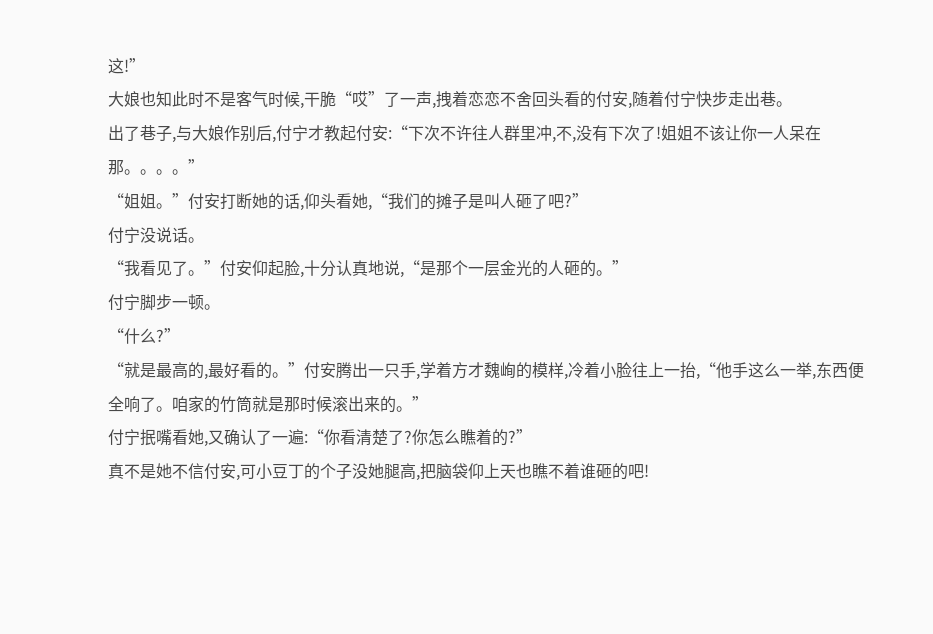这!”
大娘也知此时不是客气时候,干脆“哎”了一声,拽着恋恋不舍回头看的付安,随着付宁快步走出巷。
出了巷子,与大娘作别后,付宁才教起付安:“下次不许往人群里冲,不,没有下次了!姐姐不该让你一人呆在那。。。。”
“姐姐。”付安打断她的话,仰头看她,“我们的摊子是叫人砸了吧?”
付宁没说话。
“我看见了。”付安仰起脸,十分认真地说,“是那个一层金光的人砸的。”
付宁脚步一顿。
“什么?”
“就是最高的,最好看的。”付安腾出一只手,学着方才魏峋的模样,冷着小脸往上一抬,“他手这么一举,东西便全响了。咱家的竹筒就是那时候滚出来的。”
付宁抿嘴看她,又确认了一遍:“你看清楚了?你怎么瞧着的?”
真不是她不信付安,可小豆丁的个子没她腿高,把脑袋仰上天也瞧不着谁砸的吧!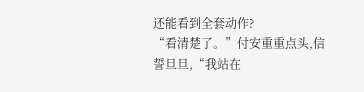还能看到全套动作?
“看清楚了。”付安重重点头,信誓旦旦,“我站在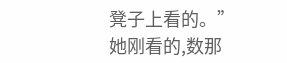凳子上看的。”
她刚看的,数那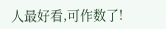人最好看,可作数了!